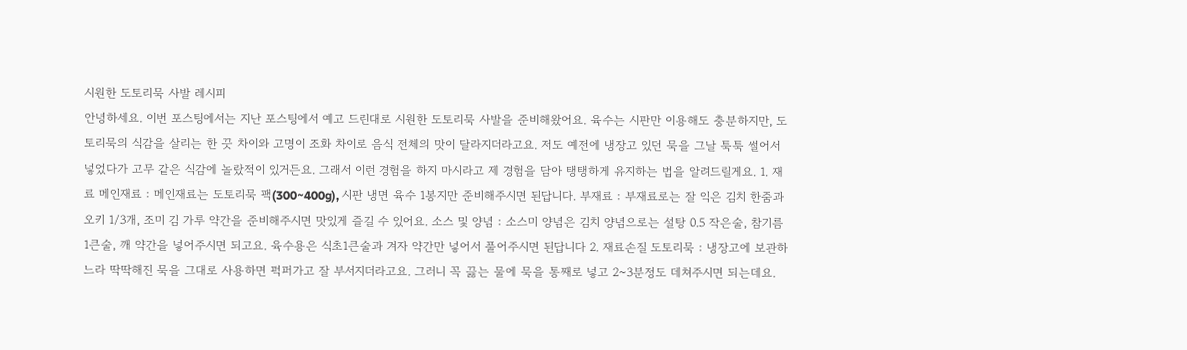시원한 도토리묵 사발 레시피
안녕하세요. 이번 포스팅에서는 지난 포스팅에서 예고 드린대로 시원한 도토리묵 사발을 준비해왔어요. 육수는 시판만 이용해도 충분하지만, 도토리묵의 식감을 살리는 한 끗 차이와 고명이 조화 차이로 음식 전체의 맛이 달라지더라고요. 저도 예전에 냉장고 있던 묵을 그날 툭툭 썰어서 넣었다가 고무 같은 식감에 놀랐적이 있거든요. 그래서 이런 경험을 하지 마시라고 제 경험을 담아 탱탱하게 유지하는 법을 알려드릴게요. 1. 재료 메인재료 : 메인재료는 도토리묵 팩(300~400g), 시판 냉면 육수 1봉지만 준비해주시면 된답니다. 부재료 : 부재료로는 잘 익은 김치 한줌과 오키 1/3개, 조미 김 가루 약간을 준비해주시면 맛있게 즐길 수 있어요. 소스 및 양념 : 소스미 양념은 김치 양념으로는 설탕 0.5 작은술, 참기름 1큰술, 깨 약간을 넣어주시면 되고요. 육수용은 식초1큰술과 겨자 약간만 넣어서 풀어주시면 된답니다 2. 재료손질 도토리묵 : 냉장고에 보관하느라 딱딱해진 묵을 그대로 사용하면 퍽퍼가고 잘 부서지더라고요. 그러니 꼭 끓는 물에 묵을 통째로 넣고 2~3분정도 데쳐주시면 되는데요.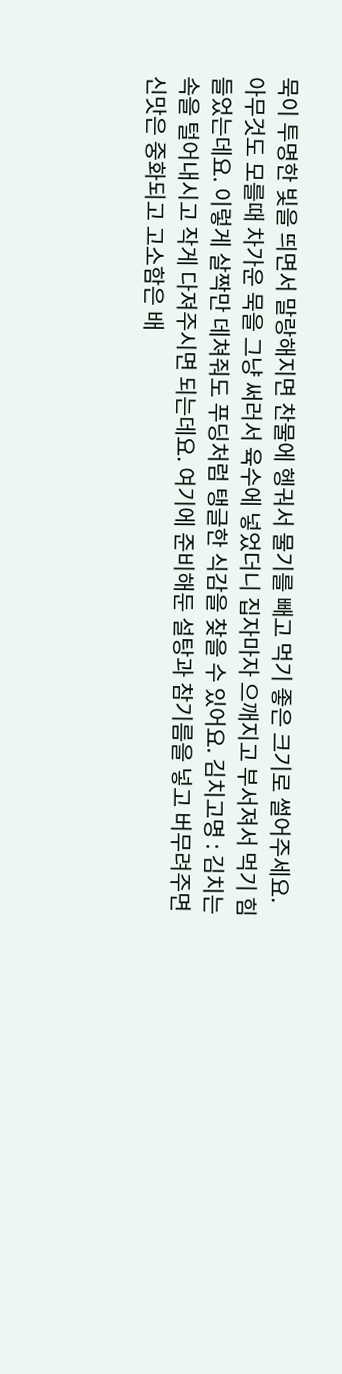묵이 투명한 빛을 띄면서 말랑해지면 찬물에 헹궈서 물기를 빼고 먹기 좋은 크기로 썰어주세요. 아무것도 모를때 차가운 묵을 그냥 써러서 육수에 넣었더니 집자마자 으깨지고 부서져서 먹기 힘들었는데요. 이렇게 살짝만 데쳐줘도 푸딩처럼 탱글한 식감을 찾을 수 있어요. 김치고명 : 김치는 속을 털어내시고 작게 다져주시면 되는데요. 여기에 준비해둔 설탕과 참기름을 넣고 버무려주면 신맛은 중화되고 고소함은 배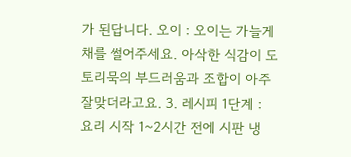가 된답니다. 오이 : 오이는 가늘게 채를 썰어주세요. 아삭한 식감이 도토리묵의 부드러움과 조합이 아주 잘맞더라고요. 3. 레시피 1단계 : 요리 시작 1~2시간 전에 시판 냉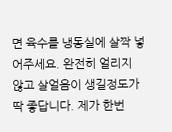면 육수를 냉동실에 살짝 넣어주세요. 완전히 얼리지 않고 살얼음이 생길정도가 딱 좋답니다. 제가 한번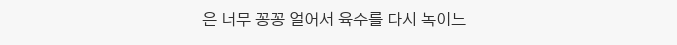은 너무 꽁꽁 얼어서 육수를 다시 녹이느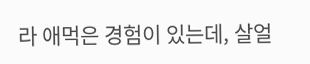라 애먹은 경험이 있는데, 살얼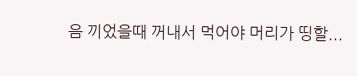음 끼었을때 꺼내서 먹어야 머리가 띵할...